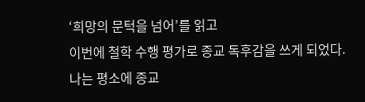‘희망의 문턱을 넘어’를 읽고
이번에 철학 수행 평가로 종교 독후감을 쓰게 되었다.
나는 평소에 종교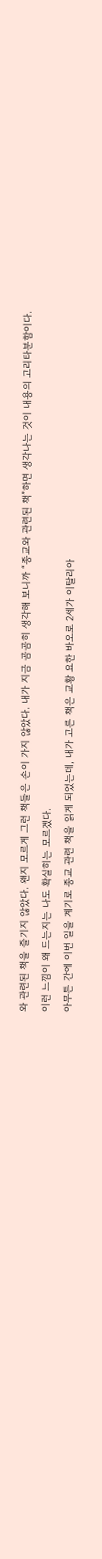와 관련된 책을 즐기지 않았다. 왠지 모르게 그런 책들은 손이 가지 않았다. 내가 지금 곰곰히 생각해 보니까 “종교와 관련된 책”하면 생각나는 것이 내용의 고리타분함이다.
이런 느낌이 왜 드는지는 나도 확실히는 모르겠다.
아무튼 간에 이번 일을 계기로 종교 관련 책을 읽게 되었는데, 내가 고른 책은 교황 요한 바오로 2세가 이탈리아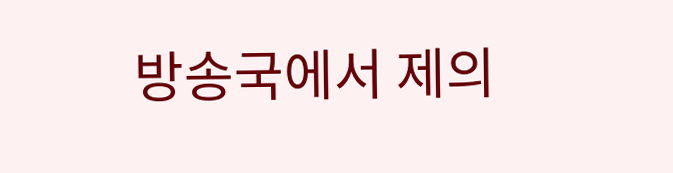방송국에서 제의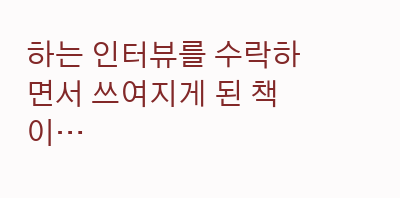하는 인터뷰를 수락하면서 쓰여지게 된 책이…